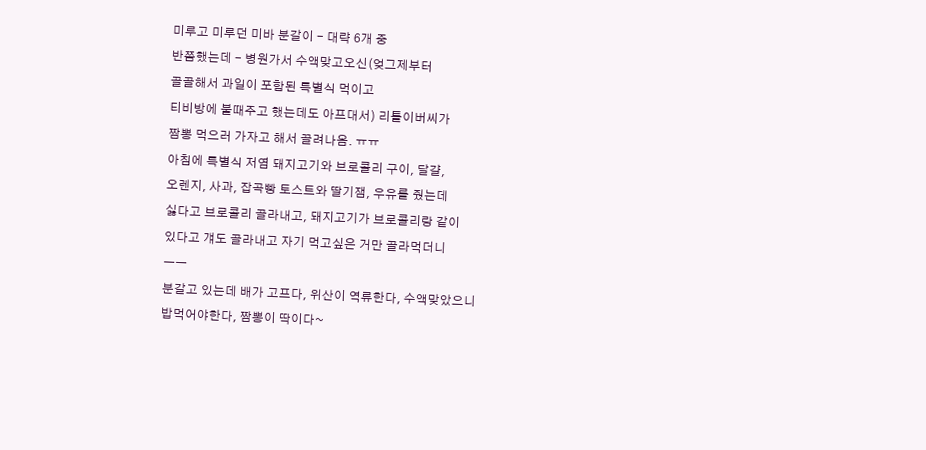미루고 미루던 미바 분갈이 - 대략 6개 중
반쯤했는데 - 병원가서 수액맞고오신(엊그제부터
골골해서 과일이 포함된 특별식 먹이고
티비방에 불때주고 했는데도 아프대서) 리틀이버씨가
짬뽕 먹으러 가자고 해서 끌려나옴. ㅠㅠ
아침에 특별식 저염 돼지고기와 브로콜리 구이, 달걀,
오렌지, 사과, 잡곡빵 토스트와 딸기잼, 우유를 줬는데
싫다고 브로콜리 골라내고, 돼지고기가 브로콜리랑 같이
있다고 걔도 골라내고 자기 먹고싶은 거만 골라먹더니
ㅡㅡ
분갈고 있는데 배가 고프다, 위산이 역류한다, 수액맞았으니
밥먹어야한다, 짬뽕이 딱이다~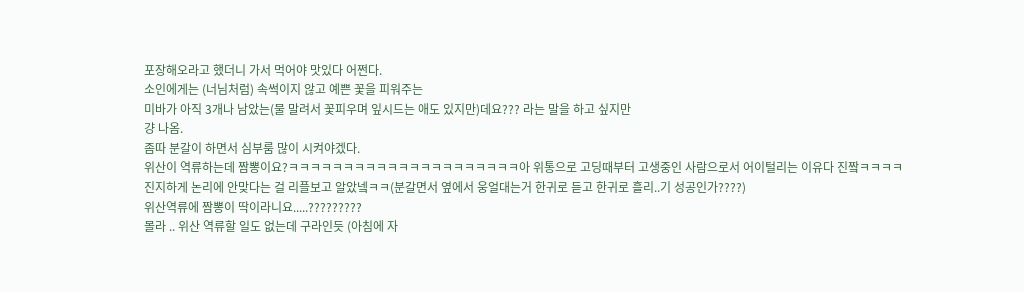포장해오라고 했더니 가서 먹어야 맛있다 어쩐다.
소인에게는 (너님처럼) 속썩이지 않고 예쁜 꽃을 피워주는
미바가 아직 3개나 남았는(물 말려서 꽃피우며 잎시드는 애도 있지만)데요??? 라는 말을 하고 싶지만
걍 나옴.
좀따 분갈이 하면서 심부룸 많이 시켜야겠다.
위산이 역류하는데 짬뽕이요?ㅋㅋㅋㅋㅋㅋㅋㅋㅋㅋㅋㅋㅋㅋㅋㅋㅋㅋㅋㅋㅋ아 위통으로 고딩때부터 고생중인 사람으로서 어이털리는 이유다 진짴ㅋㅋㅋㅋ
진지하게 논리에 안맞다는 걸 리플보고 알았넼ㅋㅋ(분갈면서 옆에서 웅얼대는거 한귀로 듣고 한귀로 흘리..기 성공인가????)
위산역류에 짬뽕이 딱이라니요.....?????????
몰라 .. 위산 역류할 일도 없는데 구라인듯 (아침에 자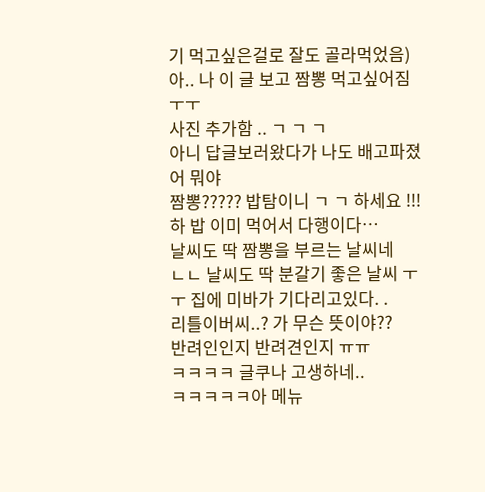기 먹고싶은걸로 잘도 골라먹었음)
아.. 나 이 글 보고 짬뽕 먹고싶어짐 ㅜㅜ
사진 추가함 .. ㄱ ㄱ ㄱ
아니 답글보러왔다가 나도 배고파졌어 뭐야
짬뽕????? 밥탐이니 ㄱ ㄱ 하세요 !!!
하 밥 이미 먹어서 다행이다…
날씨도 딱 짬뽕을 부르는 날씨네
ㄴㄴ 날씨도 딱 분갈기 좋은 날씨 ㅜㅜ 집에 미바가 기다리고있다. .
리틀이버씨..? 가 무슨 뜻이야??
반려인인지 반려견인지 ㅠㅠ
ㅋㅋㅋㅋ 글쿠나 고생하네..
ㅋㅋㅋㅋㅋ아 메뉴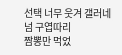선택 너무 웃겨 갤러네 넘 구엽따리
짬뽕만 먹었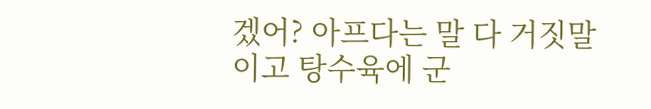겠어? 아프다는 말 다 거짓말이고 탕수육에 군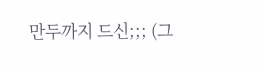만두까지 드신;;; (그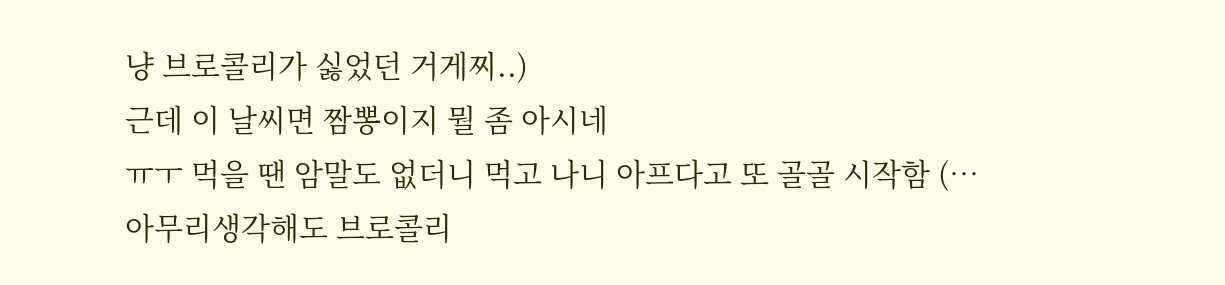냥 브로콜리가 싫었던 거게찌..)
근데 이 날씨면 짬뽕이지 뭘 좀 아시네
ㅠㅜ 먹을 땐 암말도 없더니 먹고 나니 아프다고 또 골골 시작함 (… 아무리생각해도 브로콜리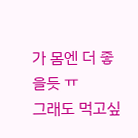가 몸엔 더 좋을듯 ㅠ
그래도 먹고싶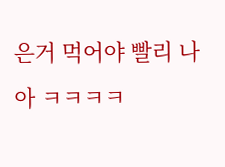은거 먹어야 빨리 나아 ㅋㅋㅋㅋ